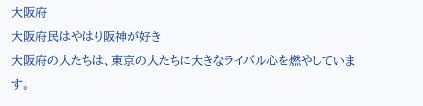大阪府
大阪府民はやはり阪神が好き
大阪府の人たちは、東京の人たちに大きなライバル心を燃やしています。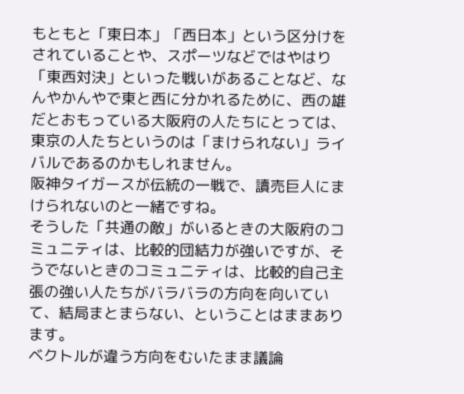もともと「東日本」「西日本」という区分けをされていることや、スポーツなどではやはり「東西対決」といった戦いがあることなど、なんやかんやで東と西に分かれるために、西の雄だとおもっている大阪府の人たちにとっては、東京の人たちというのは「まけられない」ライバルであるのかもしれません。
阪神タイガースが伝統の一戦で、讀売巨人にまけられないのと一緒ですね。
そうした「共通の敵」がいるときの大阪府のコミュニティは、比較的団結力が強いですが、そうでないときのコミュニティは、比較的自己主張の強い人たちがバラバラの方向を向いていて、結局まとまらない、ということはままあります。
ベクトルが違う方向をむいたまま議論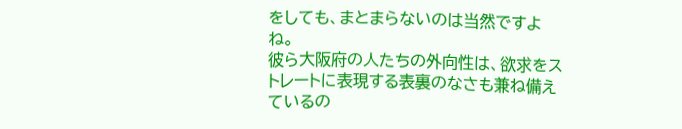をしても、まとまらないのは当然ですよね。
彼ら大阪府の人たちの外向性は、欲求をストレートに表現する表裏のなさも兼ね備えているの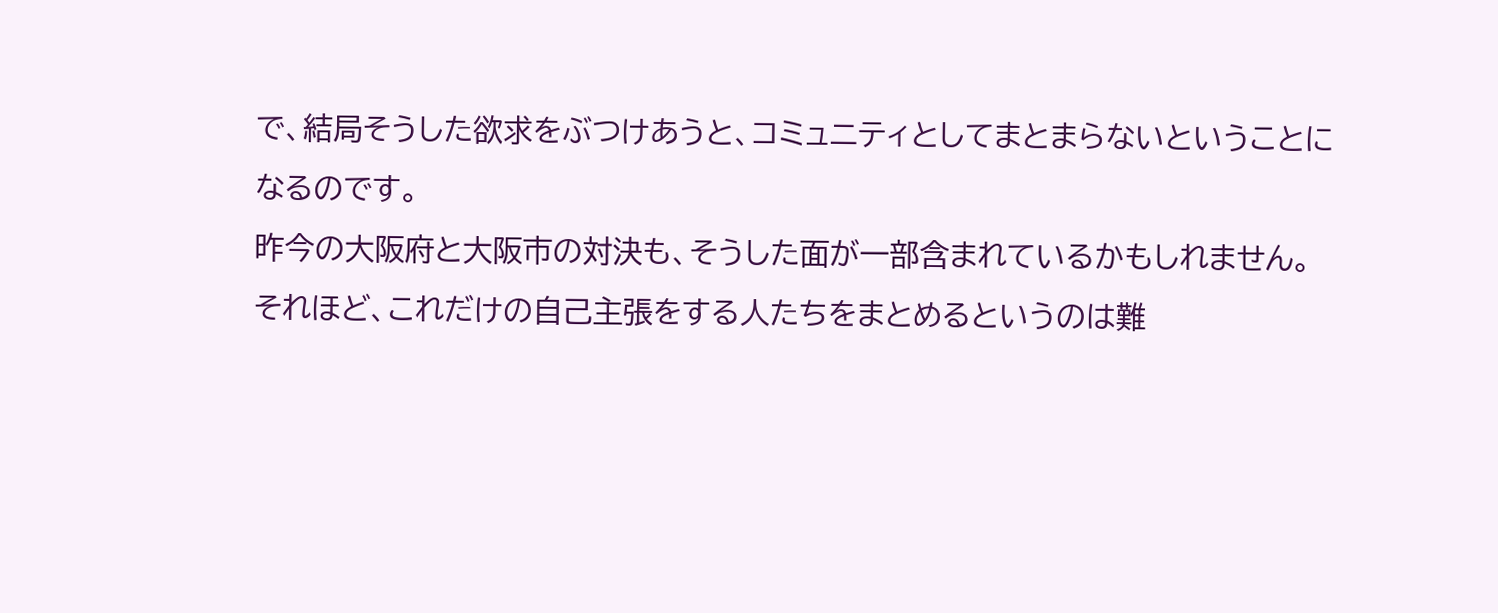で、結局そうした欲求をぶつけあうと、コミュニティとしてまとまらないということになるのです。
昨今の大阪府と大阪市の対決も、そうした面が一部含まれているかもしれません。
それほど、これだけの自己主張をする人たちをまとめるというのは難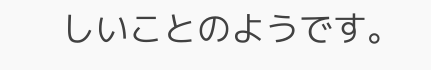しいことのようです。